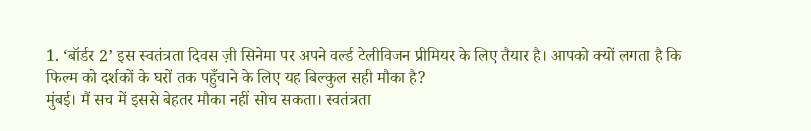1. ‘बॉर्डर 2’ इस स्वतंत्रता दिवस ज़ी सिनेमा पर अपने वर्ल्ड टेलीविजन प्रीमियर के लिए तैयार है। आपको क्यों लगता है कि फिल्म को दर्शकों के घरों तक पहुँचाने के लिए यह बिल्कुल सही मौका है?
मुंबई। मैं सच में इससे बेहतर मौका नहीं सोच सकता। स्वतंत्रता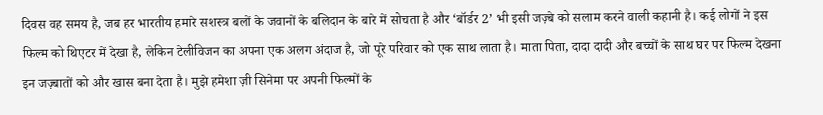दिवस वह समय है, जब हर भारतीय हमारे सशस्त्र बलों के जवानों के बलिदान के बारे में सोचता है और ‘बॉर्डर 2’ भी इसी जज़्बे को सलाम करने वाली कहानी है। कई लोगों ने इस फिल्म को थिएटर में देखा है, लेकिन टेलीविजन का अपना एक अलग अंदाज है, जो पूरे परिवार को एक साथ लाता है। माता पिता, दादा दादी और बच्चों के साथ घर पर फिल्म देखना इन जज़्बातों को और खास बना देता है। मुझे हमेशा ज़ी सिनेमा पर अपनी फिल्मों के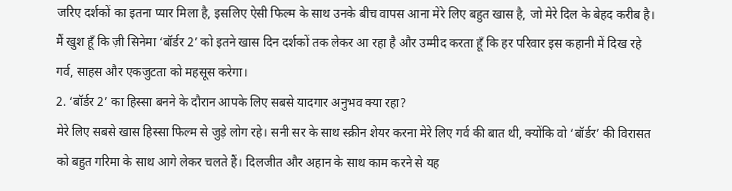जरिए दर्शकों का इतना प्यार मिला है, इसलिए ऐसी फिल्म के साथ उनके बीच वापस आना मेरे लिए बहुत खास है, जो मेरे दिल के बेहद करीब है। मैं खुश हूँ कि ज़ी सिनेमा ‘बॉर्डर 2’ को इतने खास दिन दर्शकों तक लेकर आ रहा है और उम्मीद करता हूँ कि हर परिवार इस कहानी में दिख रहे गर्व, साहस और एकजुटता को महसूस करेगा।
2. ‘बॉर्डर 2’ का हिस्सा बनने के दौरान आपके लिए सबसे यादगार अनुभव क्या रहा?
मेरे लिए सबसे खास हिस्सा फिल्म से जुड़े लोग रहे। सनी सर के साथ स्क्रीन शेयर करना मेरे लिए गर्व की बात थी, क्योंकि वो ‘बॉर्डर’ की विरासत को बहुत गरिमा के साथ आगे लेकर चलते हैं। दिलजीत और अहान के साथ काम करने से यह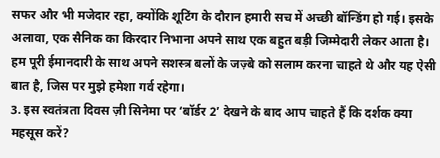सफर और भी मजेदार रहा, क्योंकि शूटिंग के दौरान हमारी सच में अच्छी बॉन्डिंग हो गई। इसके अलावा, एक सैनिक का किरदार निभाना अपने साथ एक बहुत बड़ी जिम्मेदारी लेकर आता है। हम पूरी ईमानदारी के साथ अपने सशस्त्र बलों के जज़्बे को सलाम करना चाहते थे और यह ऐसी बात है, जिस पर मुझे हमेशा गर्व रहेगा।
3. इस स्वतंत्रता दिवस ज़ी सिनेमा पर ‘बॉर्डर 2’ देखने के बाद आप चाहते हैं कि दर्शक क्या महसूस करें?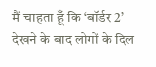मैं चाहता हूँ कि ‘बॉर्डर 2’ देखने के बाद लोगों के दिल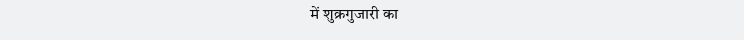में शुक्रगुजारी का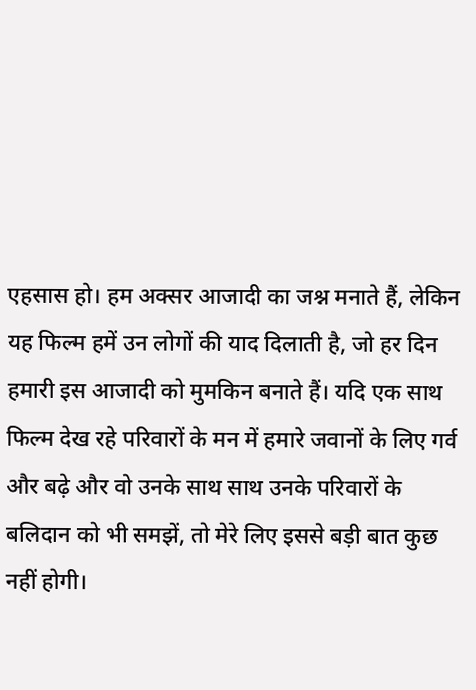एहसास हो। हम अक्सर आजादी का जश्न मनाते हैं, लेकिन यह फिल्म हमें उन लोगों की याद दिलाती है, जो हर दिन हमारी इस आजादी को मुमकिन बनाते हैं। यदि एक साथ फिल्म देख रहे परिवारों के मन में हमारे जवानों के लिए गर्व और बढ़े और वो उनके साथ साथ उनके परिवारों के बलिदान को भी समझें, तो मेरे लिए इससे बड़ी बात कुछ नहीं होगी।